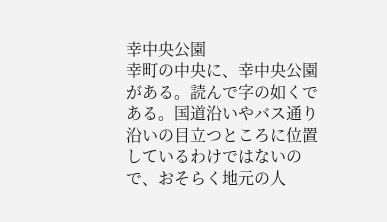幸中央公園
幸町の中央に、幸中央公園がある。読んで字の如くである。国道沿いやバス通り沿いの目立つところに位置しているわけではないので、おそらく地元の人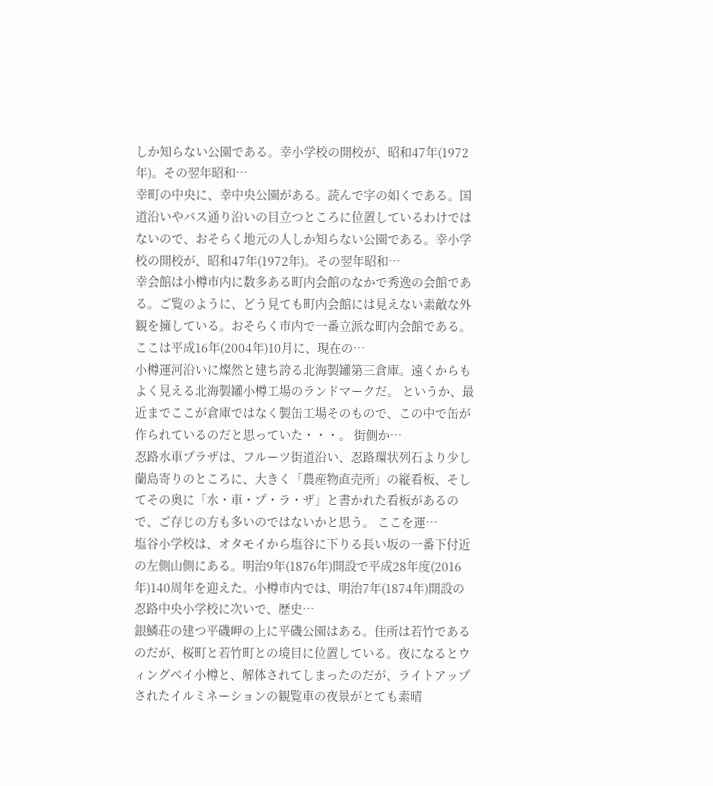しか知らない公園である。幸小学校の開校が、昭和47年(1972年)。その翌年昭和…
幸町の中央に、幸中央公園がある。読んで字の如くである。国道沿いやバス通り沿いの目立つところに位置しているわけではないので、おそらく地元の人しか知らない公園である。幸小学校の開校が、昭和47年(1972年)。その翌年昭和…
幸会館は小樽市内に数多ある町内会館のなかで秀逸の会館である。ご覧のように、どう見ても町内会館には見えない素敵な外観を擁している。おそらく市内で一番立派な町内会館である。 ここは平成16年(2004年)10月に、現在の…
小樽運河沿いに燦然と建ち誇る北海製罐第三倉庫。遠くからもよく見える北海製罐小樽工場のランドマークだ。 というか、最近までここが倉庫ではなく製缶工場そのもので、この中で缶が作られているのだと思っていた・・・。 街側か…
忍路水車プラザは、フルーツ街道沿い、忍路環状列石より少し蘭島寄りのところに、大きく「農産物直売所」の縦看板、そしてその奥に「水・車・プ・ラ・ザ」と書かれた看板があるので、ご存じの方も多いのではないかと思う。 ここを運…
塩谷小学校は、オタモイから塩谷に下りる長い坂の一番下付近の左側山側にある。明治9年(1876年)開設で平成28年度(2016年)140周年を迎えた。小樽市内では、明治7年(1874年)開設の忍路中央小学校に次いで、歴史…
銀鱗荘の建つ平磯岬の上に平磯公園はある。住所は若竹であるのだが、桜町と若竹町との境目に位置している。夜になるとウィングベイ小樽と、解体されてしまったのだが、ライトアップされたイルミネーションの観覧車の夜景がとても素晴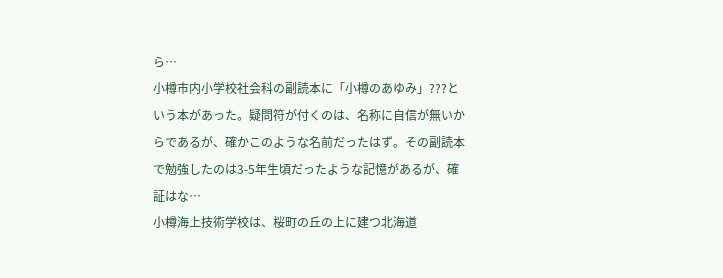ら…
小樽市内小学校社会科の副読本に「小樽のあゆみ」???という本があった。疑問符が付くのは、名称に自信が無いからであるが、確かこのような名前だったはず。その副読本で勉強したのは3-5年生頃だったような記憶があるが、確証はな…
小樽海上技術学校は、桜町の丘の上に建つ北海道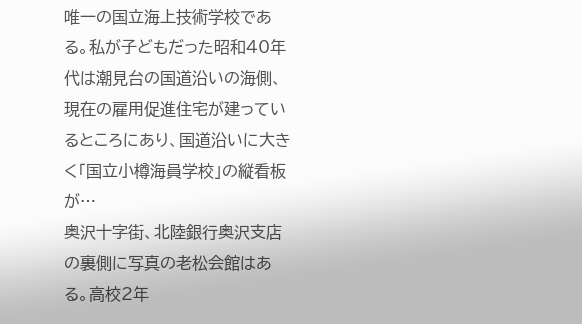唯一の国立海上技術学校である。私が子どもだった昭和40年代は潮見台の国道沿いの海側、現在の雇用促進住宅が建っているところにあり、国道沿いに大きく「国立小樽海員学校」の縦看板が…
奥沢十字街、北陸銀行奥沢支店の裏側に写真の老松会館はある。高校2年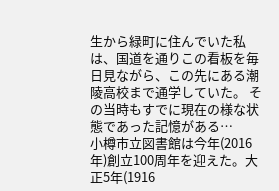生から緑町に住んでいた私は、国道を通りこの看板を毎日見ながら、この先にある潮陵高校まで通学していた。 その当時もすでに現在の様な状態であった記憶がある…
小樽市立図書館は今年(2016年)創立100周年を迎えた。大正5年(1916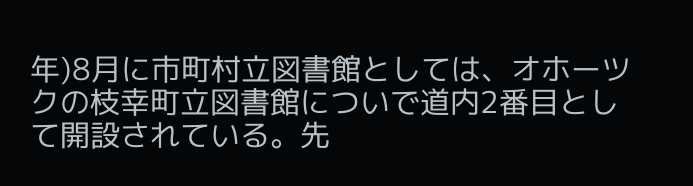年)8月に市町村立図書館としては、オホーツクの枝幸町立図書館についで道内2番目として開設されている。先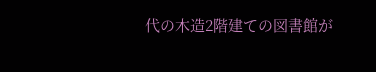代の木造2階建ての図書館が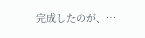完成したのが、…